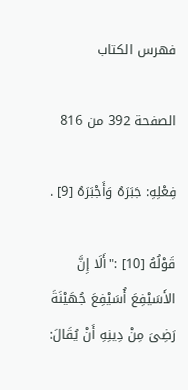فهرس الكتاب

الصفحة 392 من 816

فِعْلِهِ: جَبَرَهُ وَأَجْبَرَهُ [9] .

قَوْلُهُ [10] :"أَلَا إِنَّ الأَسَيْفِعَ أُسَيْفِعَ جُهَيْنَةَ رَضِىَ مِنْ دِينِهِ أَنْ يُقَالَ: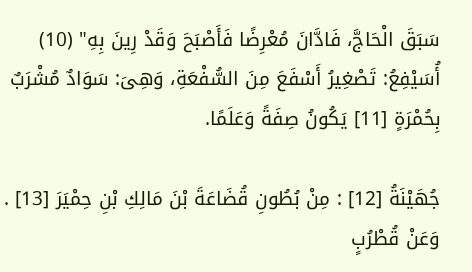سَبَقَ الْحَاجَّ، فَادَّانَ مُعْرِضًا فَأَصْبَحَ وَقَدْ رِينَ بِهِ" (10) أُسَيْفِعُ: تَصْغِيرُ أَسْفَعَ مِنَ السُّفْعَةِ، وَهِىَ: سَوَادٌ مُشْرَبٌ بِحُمْرَةٍ [11] يَكُونُ صِفَةً وَعَلَمًا.

جُهَيْنَةُ [12] : مِنْ بُطُونِ قُضَاعَةَ بْنَ مَالِكِ بْنِ حِمْيَرَ [13] . وَعَنْ قُطْرُبٍ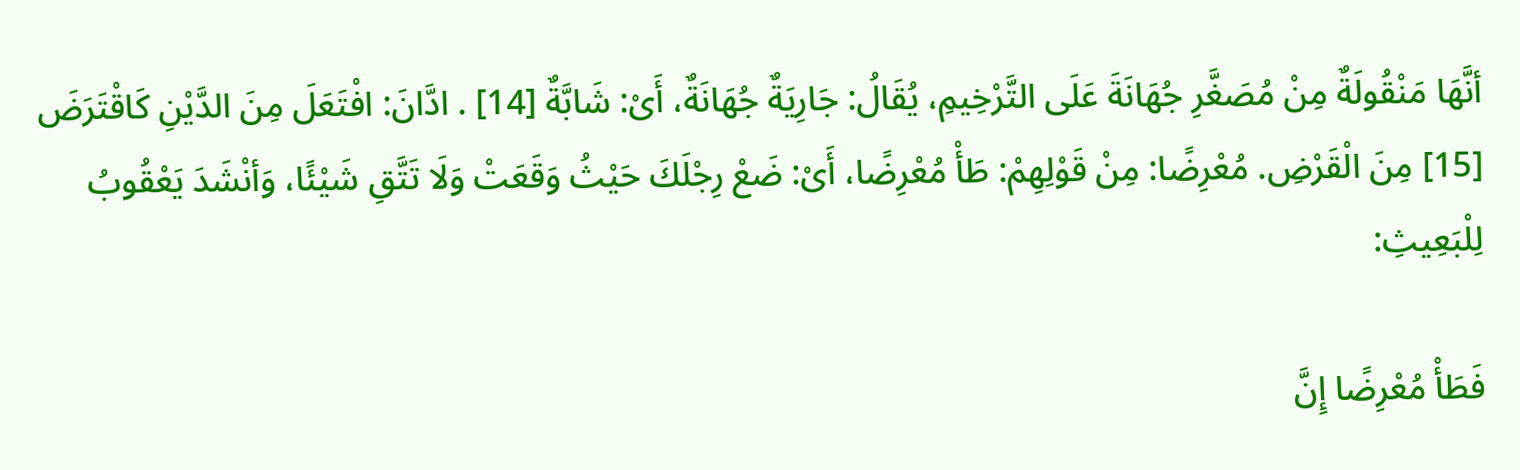أنَّهَا مَنْقُولَةٌ مِنْ مُصَغَّرِ جُهَانَةَ عَلَى التَّرْخِيمِ، يُقَالُ: جَارِيَةٌ جُهَانَةٌ، أَىْ: شَابَّةٌ [14] . ادَّانَ: افْتَعَلَ مِنَ الدَّيْنِ كَاقْتَرَضَ [15] مِنَ الْقَرْضِ. مُعْرِضًا: مِنْ قَوْلِهِمْ: طَأْ مُعْرِضًا، أَىْ: ضَعْ رِجْلَكَ حَيْثُ وَقَعَتْ وَلَا تَتَّقِ شَيْئًا، وَأنْشَدَ يَعْقُوبُ لِلْبَعِيثِ:

فَطَأْ مُعْرِضًا إِنَّ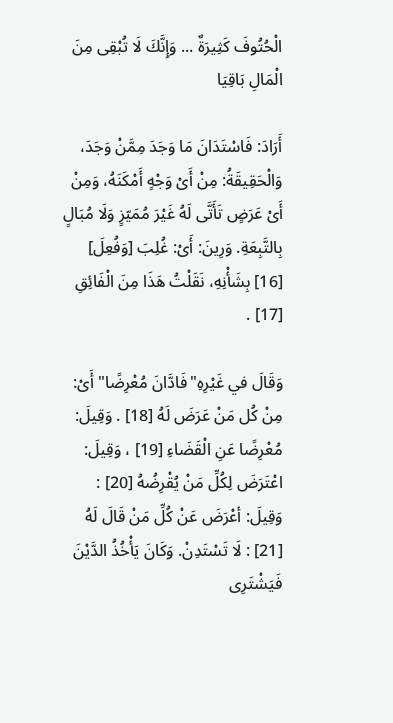الْحُتُوفَ كَثِيرَةٌ ... وَإِنَّكَ لَا تُبْقِى مِنَ الْمَالِ بَاقِيَا

أَرَادَ: فَاسْتَدَانَ مَا وَجَدَ مِمَّنْ وَجَدَ، وَالْحَقِيقَةُ: مِنْ أَىْ وَجْهٍ أَمْكَنَهُ، وَمِنْ أَىْ عَرَضٍ تَأَتَّى لَهُ غَيْرَ مُمَيّزٍ وَلَا مُبَالٍ بِالتَّبِعَةِ. وَرِينَ: أَىْ: غُلِبَ [وَفُعِلَ] [16] بِشَأْنِهِ، نَقَلْتُ هَذَا مِنَ الْفَائِقِ [17] .

وَقَالَ في غَيْرِهِ"فَادَّانَ مُعْرِضًا"أَىْ: مِنْ كُل مَنْ عَرَضَ لَهُ [18] . وَقِيلَ: مُعْرِضًا عَنِ الْقَضَاءِ [19] ، وَقِيلَ: اعْتَرَضَ لِكُلِّ مَنْ يُقْرِضُهُ [20] : وَقِيلَ: أعْرَضَ عَنْ كُلِّ مَنْ قَالَ لَهُ [21] : لَا تَسْتَدِنْ. وَكَانَ يَأْخُذُ الدَّيْنَ فَيَشْتَرِى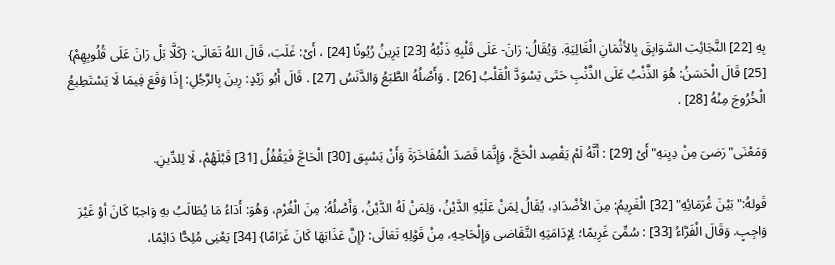بِهِ [22] النَّجَائِبَ السَّوَابِقَ بِالأثْمَانِ الْغَالِيَةِ. وَيُقَالُ: رَانَ- عَلَى قَلْبِهِ ذَنْبُهُ [23] يَرِينُ رُيُونًا [24] ، أَىْ: غَلَبَ، قَالَ اللهُ تَعَالَى: {كَلَّا بَلْ رَانَ عَلَى قُلُوبِهِمْ} [25] قَالَ الْحَسَنُ: هُوَ الذَّنْبُ عَلَى الذَّنْبِ حَتَى يَسْوَدَّ الْقَلْبُ [26] . وَأَصْلُهُ الطَّبَعُ وَالدَّنَسُ [27] . قَالَ أَبُو زَيْدٍ: رِينَ بِالرَّجُلِ: إِذَا وَقَعَ فِيمَا لَا يَسْتَطِيعُ الْخُرُوجَ مِنْهُ [28] .

وَمَعْنَى"رَضىَ مِنْ دِيِنهِ"أَىْ [29] : أَنَّهُ لَمْ يَقْصِد الْحَجَّ، وَإِنَّمَا قَصَدَ الْمُفَاخَرَةَ وَأَنْ يَسْبِق [30] الْحَاجَّ فَيَقْفُلُ [31] قَبْلَهُمْ، لَا لِلدِّينِ.

قَولهُ:"بَيْنَ غُرَمَائِهِ" [32] الْغَرِيمُ: مِنَ الأضْدَادِ، يُقَالُ لِمَنْ عَلَيْهِ الدَّيْنُ، وَلِمَنْ لَهُ الدَّيْنُ، وَأَصْلُهُ: مِنَ الْغُرْم، وَهُوَ: أَدَاءُ مَا يُطَالَبُ بهِ وَاجبًا كَانَ أوْ غَيْرَ وَاجِبٍ. وَقَالَ الْفَرَّاءُ [33] : سُمِّىَ غَرِيمًا؛ لِإدَامَتِهِ التَّقَاضى وَإِلْحَاحِهِ، مِنْ قَوْلِهِ تَعَالَى: {إِنَّ عَذَابَهَا كَانَ غَرَامًا} [34] يَعْنِى مُلِحًّا دَائِمًا،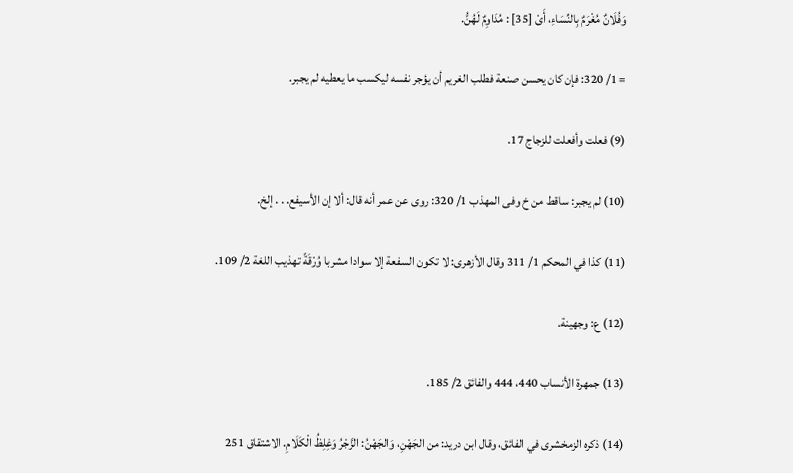وَفُلَانٌ مُغْرَمٌ بِالنِّسَاءِ، أَىْ [35] : مُدَاوِمٌ لَهُنُّ.

= 1/ 320: فإن كان يحسن صنعة فطلب الغريم أن يؤجر نفسه ليكسب ما يعطيه لم يجبر.

(9) فعلت وأفعلت للزجاج 17.

(10) لم يجبر: ساقط من خ وفى المهذب 1/ 320: روى عن عمر أنه قال: ألا إن الأسيفع. . . إلخ.

(11) كذا في المحكم 1/ 311 وقال الأزهرى: لا تكون السفعة إلا سوادا مشربا وُرْقَةً تهذيب اللغة 2/ 109.

(12) ع: وجهينة.

(13) جمهرة الأنساب 440، 444 والفائق 2/ 185.

(14) ذكره الزمخشرى في الفائق، وقال ابن دريد: من الجَهْنِ، وَالجَهْنُ: الزَّجْرُ وَغِلِظُ الْكَلَامِ. الاشتقاق 251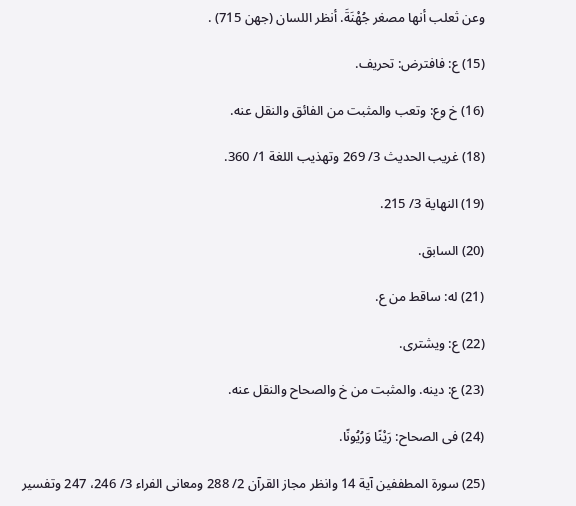وعن ثعلب أنها مصغر جُهْنَةَ. أنظر اللسان (جهن 715) .

(15) ع: فافترض: تحريف.

(16) خ وع: وتعب والمثبت من الفائق والنقل عنه.

(18) غريب الحديث 3/ 269 وتهذيب اللغة 1/ 360.

(19) النهاية 3/ 215.

(20) السابق.

(21) له: ساقط من ع.

(22) ع: ويشترى.

(23) ع: دينه. والمثبت من خ والصحاح والنقل عنه.

(24) فى الصحاح: رَيْنًا وَرُيُونًا.

(25) سورة المطففين آية 14 وانظر مجاز القرآن 2/ 288 ومعانى الفراء 3/ 246، 247 وتفسير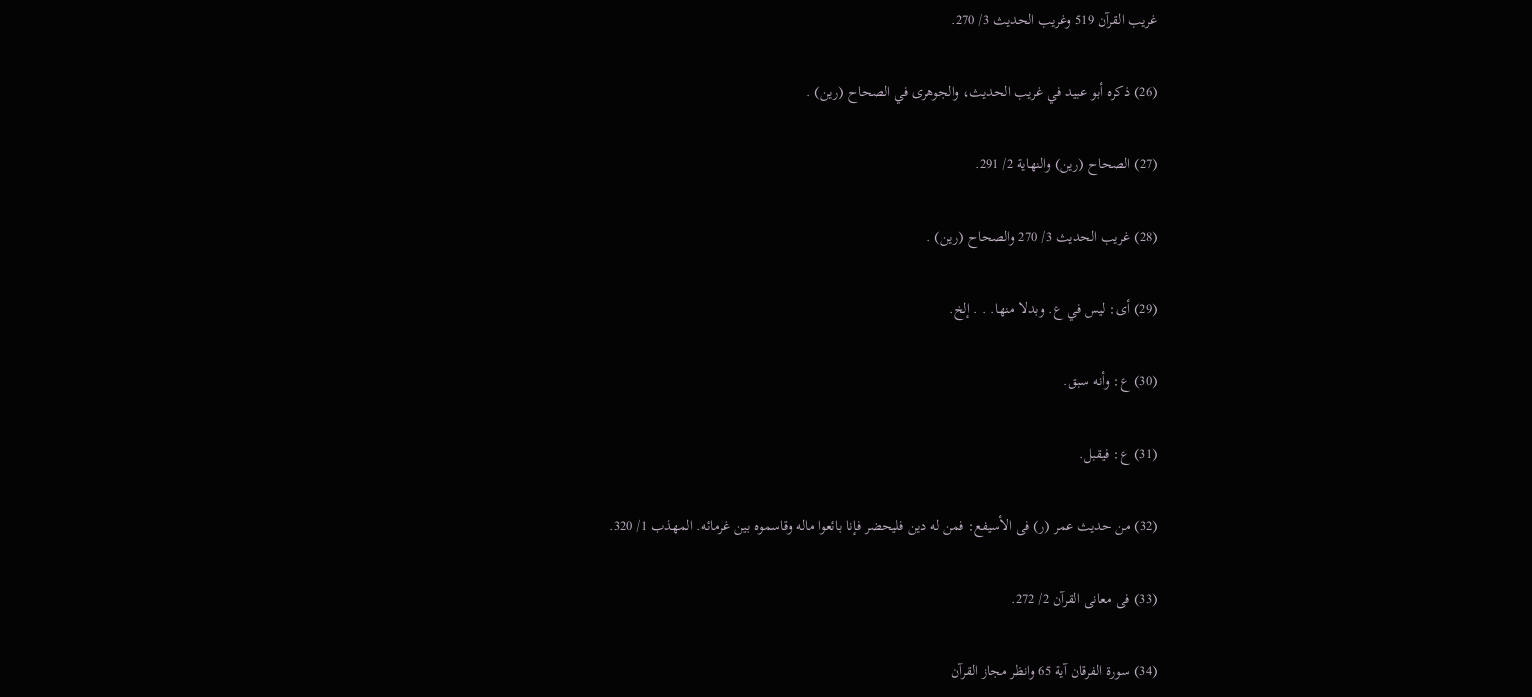غريب القرآن 519 وغريب الحديث 3/ 270.

(26) ذكره أبو عبيد في غريب الحديث، والجوهرى في الصحاح (رين) .

(27) الصحاح (رين) والنهاية 2/ 291.

(28) غريب الحديث 3/ 270 والصحاح (رين) .

(29) أى: ليس في ع. وبدلا منها. . . إلخ.

(30) ع: وأنه سبق.

(31) ع: فيقبل.

(32) من حديث عمر (ر) فى الأسيفع: فمن له دين فليحضر فإنا بائعوا ماله وقاسموه بين غرمائه. المهذب 1/ 320.

(33) فى معانى القرآن 2/ 272.

(34) سورة الفرقان آية 65 وانظر مجاز القرآن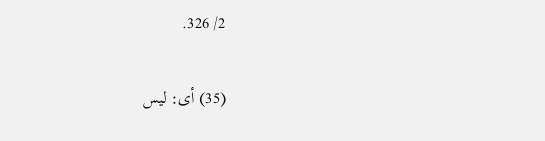2/ 326.

(35) أى: ليس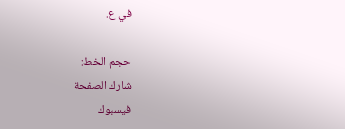في ع.

حجم الخط:
شارك الصفحة
فيسبوك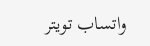واتساب تويتر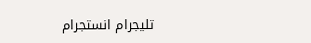تليجرام انستجرام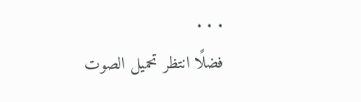. . .
فضلًا انتظر تحميل الصوت